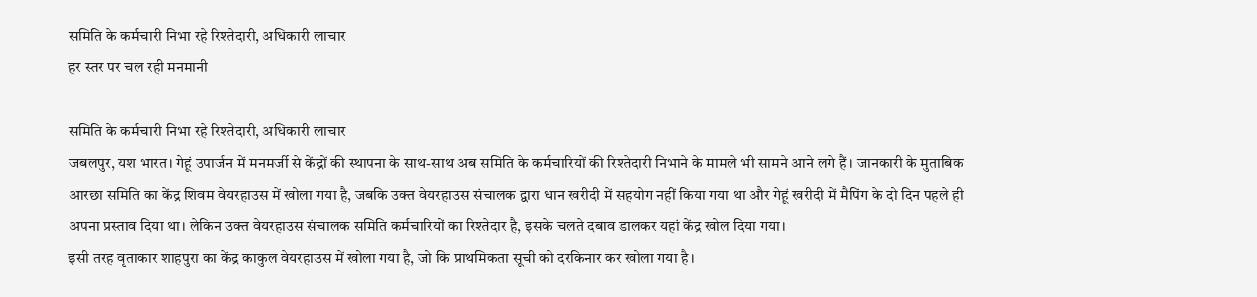समिति के कर्मचारी निभा रहे रिश्तेदारी, अधिकारी लाचार
हर स्तर पर चल रही मनमानी

समिति के कर्मचारी निभा रहे रिश्तेदारी, अधिकारी लाचार
जबलपुर, यश भारत। गेहूं उपार्जन में मनमर्जी से केंद्रों की स्थापना के साथ-साथ अब समिति के कर्मचारियों की रिश्तेदारी निभाने के मामले भी सामने आने लगे हैं। जानकारी के मुताबिक आरछा समिति का केंद्र शिवम वेयरहाउस में खोला गया है, जबकि उक्त वेयरहाउस संचालक द्वारा धान खरीदी में सहयोग नहीं किया गया था और गेहूं खरीदी में मैपिंग के दो दिन पहले ही अपना प्रस्ताव दिया था। लेकिन उक्त वेयरहाउस संचालक समिति कर्मचारियों का रिश्तेदार है, इसके चलते दबाव डालकर यहां केंद्र खोल दिया गया।
इसी तरह वृताकार शाहपुरा का केंद्र काकुल वेयरहाउस में खोला गया है, जो कि प्राथमिकता सूची को दरकिनार कर खोला गया है।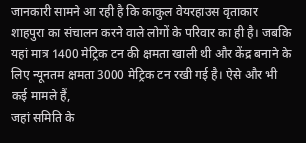जानकारी सामने आ रही है कि काकुल वेयरहाउस वृताकार शाहपुरा का संचालन करने वाले लोगों के परिवार का ही है। जबकि यहां मात्र 1400 मेट्रिक टन की क्षमता खाली थी और केंद्र बनाने के लिए न्यूनतम क्षमता 3000 मेट्रिक टन रखी गई है। ऐसे और भी कई मामले हैं,
जहां समिति के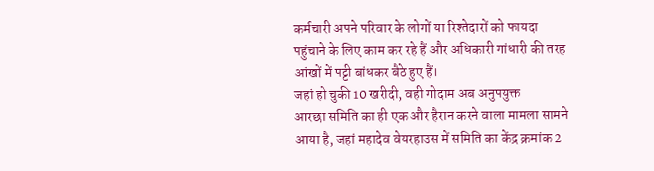कर्मचारी अपने परिवार के लोगों या रिश्तेदारों को फायदा पहुंचाने के लिए काम कर रहे हैं और अधिकारी गांधारी की तरह आंखों में पट्टी बांधकर बैठे हुए हैं।
जहां हो चुकी 10 खरीदी, वही गोदाम अब अनुपयुक्त
आरछा समिति का ही एक और हैरान करने वाला मामला सामने आया है, जहां महादेव वेयरहाउस में समिति का केंद्र क्रमांक 2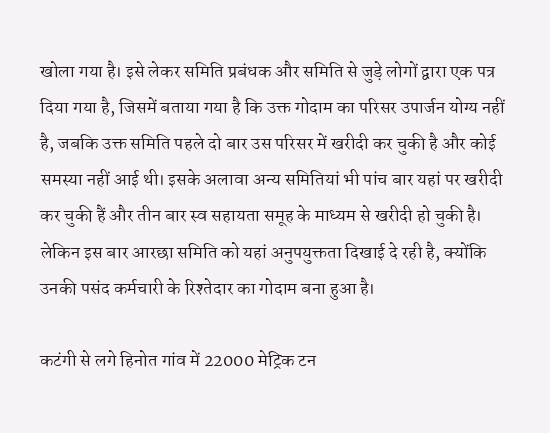खोला गया है। इसे लेकर समिति प्रबंधक और समिति से जुड़े लोगों द्वारा एक पत्र दिया गया है, जिसमें बताया गया है कि उक्त गोदाम का परिसर उपार्जन योग्य नहीं है, जबकि उक्त समिति पहले दो बार उस परिसर में खरीदी कर चुकी है और कोई समस्या नहीं आई थी। इसके अलावा अन्य समितियां भी पांच बार यहां पर खरीदी कर चुकी हैं और तीन बार स्व सहायता समूह के माध्यम से खरीदी हो चुकी है। लेकिन इस बार आरछा समिति को यहां अनुपयुक्तता दिखाई दे रही है, क्योंकि उनकी पसंद कर्मचारी के रिश्तेदार का गोदाम बना हुआ है।

कटंगी से लगे हिनोत गांव में 22000 मेट्रिक टन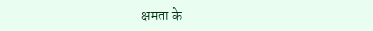क्षमता के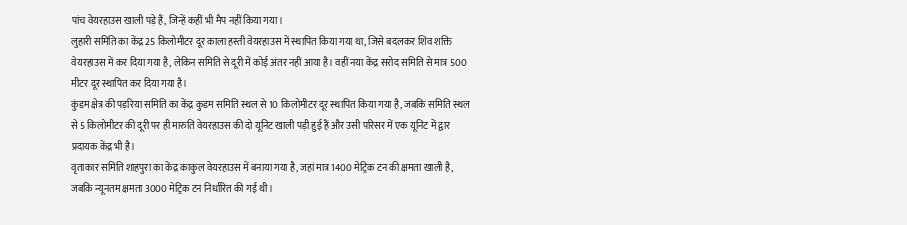पांच वेयरहाउस खाली पड़े हैं, जिन्हें कहीं भी मैप नहीं किया गया।
लुहारी समिति का केंद्र 25 किलोमीटर दूर काला हस्ती वेयरहाउस में स्थापित किया गया था, जिसे बदलकर शिव शक्ति वेयरहाउस में कर दिया गया है, लेकिन समिति से दूरी में कोई अंतर नहीं आया है। वहीं नया केंद्र सरोद समिति से मात्र 500 मीटर दूर स्थापित कर दिया गया है।
कुंडम क्षेत्र की पड़रिया समिति का केंद्र कुडम समिति स्थल से 10 किलोमीटर दूर स्थापित किया गया है, जबकि समिति स्थल से 5 किलोमीटर की दूरी पर ही मारुति वेयरहाउस की दो यूनिट खाली पड़ी हुई हैं और उसी परिसर में एक यूनिट में द्वार प्रदायक केंद्र भी है।
वृताकार समिति शाहपुरा का केंद्र काकुल वेयरहाउस में बनाया गया है, जहां मात्र 1400 मेट्रिक टन की क्षमता खाली है, जबकि न्यूनतम क्षमता 3000 मेट्रिक टन निर्धारित की गई थी।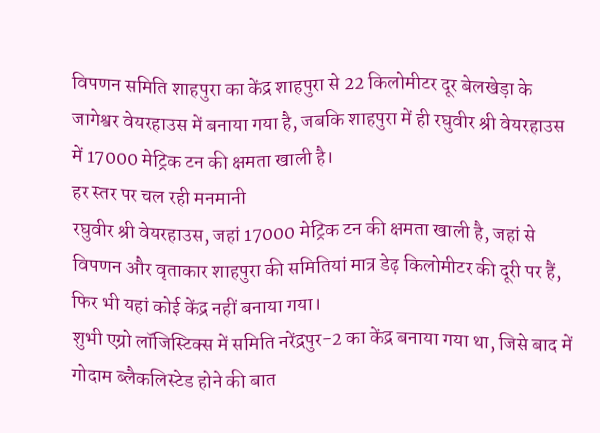विपणन समिति शाहपुरा का केंद्र शाहपुरा से 22 किलोमीटर दूर बेलखेड़ा के जागेश्वर वेयरहाउस में बनाया गया है, जबकि शाहपुरा में ही रघुवीर श्री वेयरहाउस में 17000 मेट्रिक टन की क्षमता खाली है।
हर स्तर पर चल रही मनमानी
रघुवीर श्री वेयरहाउस, जहां 17000 मेट्रिक टन की क्षमता खाली है, जहां से विपणन और वृताकार शाहपुरा की समितियां मात्र डेढ़ किलोमीटर की दूरी पर हैं, फिर भी यहां कोई केंद्र नहीं बनाया गया।
शुभी एग्रो लॉजिस्टिक्स में समिति नरेंद्रपुर-2 का केंद्र बनाया गया था, जिसे बाद में गोदाम ब्लैकलिस्टेड होने की बात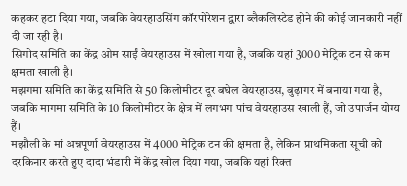कहकर हटा दिया गया, जबकि वेयरहाउसिंग कॉरपोरेशन द्वारा ब्लैकलिस्टेड होने की कोई जानकारी नहीं दी जा रही है।
सिगोद समिति का केंद्र ओम साईं वेयरहाउस में खोला गया है, जबकि यहां 3000 मेट्रिक टन से कम क्षमता खाली है।
मझगमा समिति का केंद्र समिति से 50 किलोमीटर दूर बघेल वेयरहाउस, बुढ़ागर में बनाया गया है, जबकि मागमा समिति के 10 किलोमीटर के क्षेत्र में लगभग पांच वेयरहाउस खाली हैं, जो उपार्जन योग्य हैं।
मझौली के मां अन्नपूर्णा वेयरहाउस में 4000 मेट्रिक टन की क्षमता है, लेकिन प्राथमिकता सूची को दरकिनार करते हुए दादा भंडारी में केंद्र खोल दिया गया, जबकि यहां रिक्त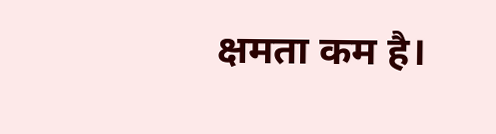क्षमता कम है।